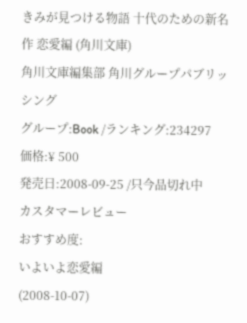きみが見つける物語 十代のための新名作 恋愛編 (角川文庫)
角川文庫編集部 角川グループパブリッシング
グループ:Book /ランキング:234297
価格:¥ 500
発売日:2008-09-25 /只今品切れ中
カスタマーレビュー
おすすめ度:
いよいよ恋愛編
(2008-10-07)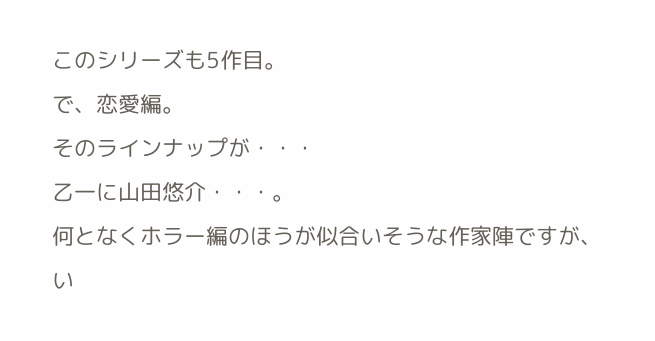このシリーズも5作目。
で、恋愛編。
そのラインナップが・・・
乙一に山田悠介・・・。
何となくホラー編のほうが似合いそうな作家陣ですが、
い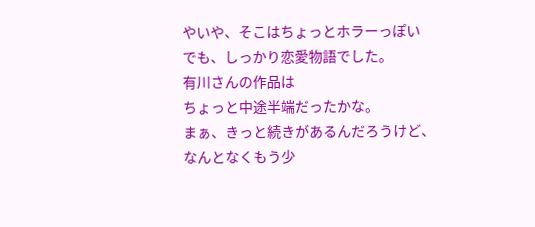やいや、そこはちょっとホラーっぽい
でも、しっかり恋愛物語でした。
有川さんの作品は
ちょっと中途半端だったかな。
まぁ、きっと続きがあるんだろうけど、
なんとなくもう少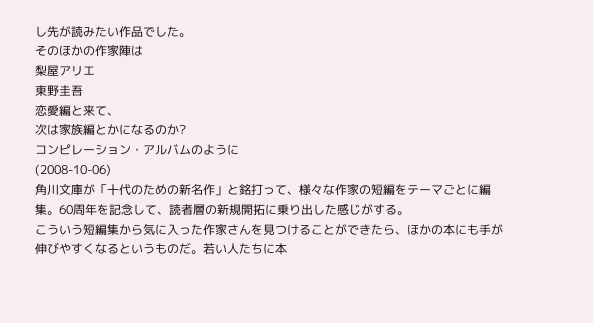し先が読みたい作品でした。
そのほかの作家陣は
梨屋アリエ
東野圭吾
恋愛編と来て、
次は家族編とかになるのか?
コンピレーション・アルバムのように
(2008-10-06)
角川文庫が「十代のための新名作」と銘打って、様々な作家の短編をテーマごとに編集。60周年を記念して、読者層の新規開拓に乗り出した感じがする。
こういう短編集から気に入った作家さんを見つけることができたら、ほかの本にも手が伸びやすくなるというものだ。若い人たちに本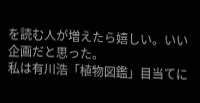を読む人が増えたら嬉しい。いい企画だと思った。
私は有川浩「植物図鑑」目当てに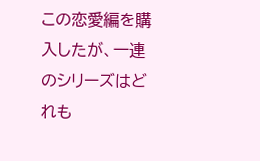この恋愛編を購入したが、一連のシリーズはどれも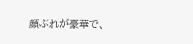顔ぶれが豪華で、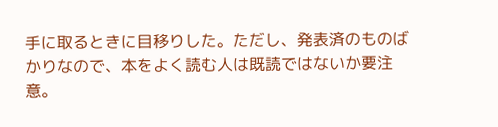手に取るときに目移りした。ただし、発表済のものばかりなので、本をよく読む人は既読ではないか要注意。